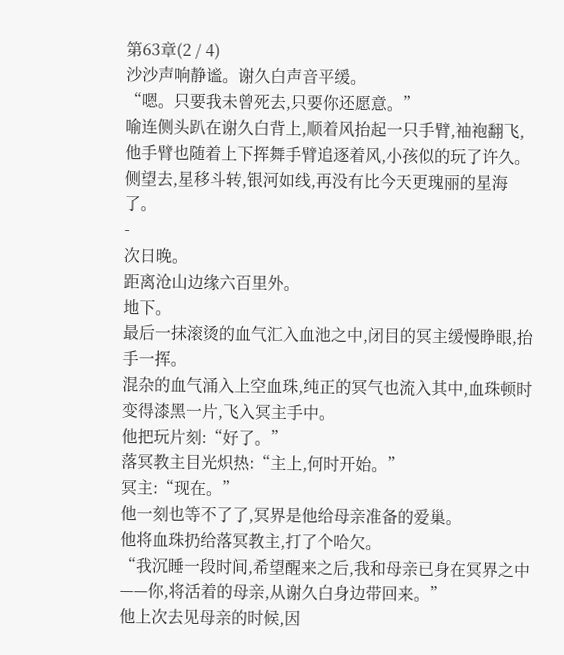第63章(2 / 4)
沙沙声响静谧。谢久白声音平缓。
“嗯。只要我未曾死去,只要你还愿意。”
喻连侧头趴在谢久白背上,顺着风抬起一只手臂,袖袍翻飞,他手臂也随着上下挥舞手臂追逐着风,小孩似的玩了许久。
侧望去,星移斗转,银河如线,再没有比今天更瑰丽的星海了。
-
次日晚。
距离沧山边缘六百里外。
地下。
最后一抹滚烫的血气汇入血池之中,闭目的冥主缓慢睁眼,抬手一挥。
混杂的血气涌入上空血珠,纯正的冥气也流入其中,血珠顿时变得漆黑一片,飞入冥主手中。
他把玩片刻:“好了。”
落冥教主目光炽热:“主上,何时开始。”
冥主:“现在。”
他一刻也等不了了,冥界是他给母亲准备的爱巢。
他将血珠扔给落冥教主,打了个哈欠。
“我沉睡一段时间,希望醒来之后,我和母亲已身在冥界之中——你,将活着的母亲,从谢久白身边带回来。”
他上次去见母亲的时候,因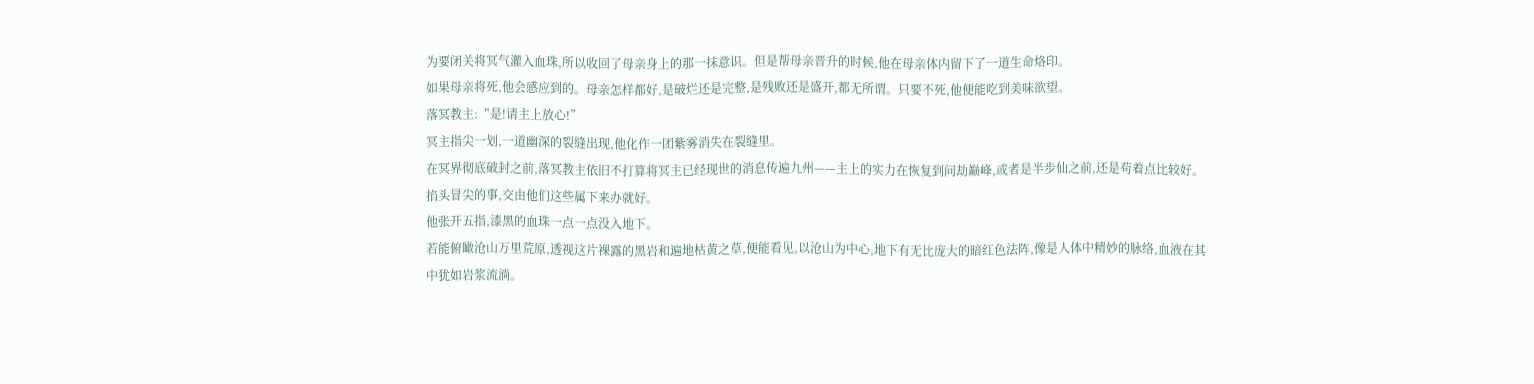为要闭关将冥气灌入血珠,所以收回了母亲身上的那一抹意识。但是帮母亲晋升的时候,他在母亲体内留下了一道生命烙印。
如果母亲将死,他会感应到的。母亲怎样都好,是破烂还是完整,是残败还是盛开,都无所谓。只要不死,他便能吃到美味欲望。
落冥教主:“是!请主上放心!”
冥主指尖一划,一道幽深的裂缝出现,他化作一团紫雾消失在裂缝里。
在冥界彻底破封之前,落冥教主依旧不打算将冥主已经现世的消息传遍九州——主上的实力在恢复到问劫巅峰,或者是半步仙之前,还是苟着点比较好。
掐头冒尖的事,交由他们这些属下来办就好。
他张开五指,漆黑的血珠一点一点没入地下。
若能俯瞰沧山万里荒原,透视这片裸露的黑岩和遍地枯黄之草,便能看见,以沧山为中心,地下有无比庞大的暗红色法阵,像是人体中精妙的脉络,血液在其中犹如岩浆流淌。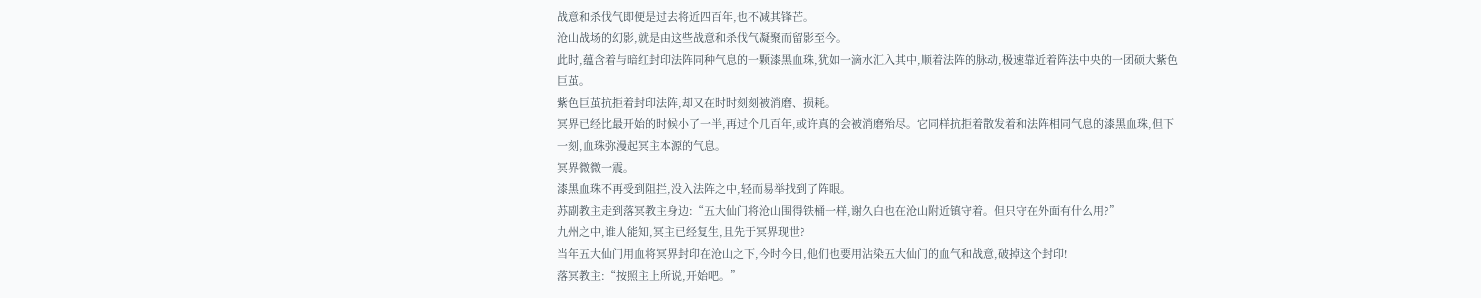战意和杀伐气即便是过去将近四百年,也不减其锋芒。
沧山战场的幻影,就是由这些战意和杀伐气凝聚而留影至今。
此时,蕴含着与暗红封印法阵同种气息的一颗漆黑血珠,犹如一滴水汇入其中,顺着法阵的脉动,极速靠近着阵法中央的一团硕大紫色巨茧。
紫色巨茧抗拒着封印法阵,却又在时时刻刻被消磨、损耗。
冥界已经比最开始的时候小了一半,再过个几百年,或许真的会被消磨殆尽。它同样抗拒着散发着和法阵相同气息的漆黑血珠,但下一刻,血珠弥漫起冥主本源的气息。
冥界微微一震。
漆黑血珠不再受到阻拦,没入法阵之中,轻而易举找到了阵眼。
苏副教主走到落冥教主身边:“五大仙门将沧山围得铁桶一样,谢久白也在沧山附近镇守着。但只守在外面有什么用?”
九州之中,谁人能知,冥主已经复生,且先于冥界现世?
当年五大仙门用血将冥界封印在沧山之下,今时今日,他们也要用沾染五大仙门的血气和战意,破掉这个封印!
落冥教主:“按照主上所说,开始吧。”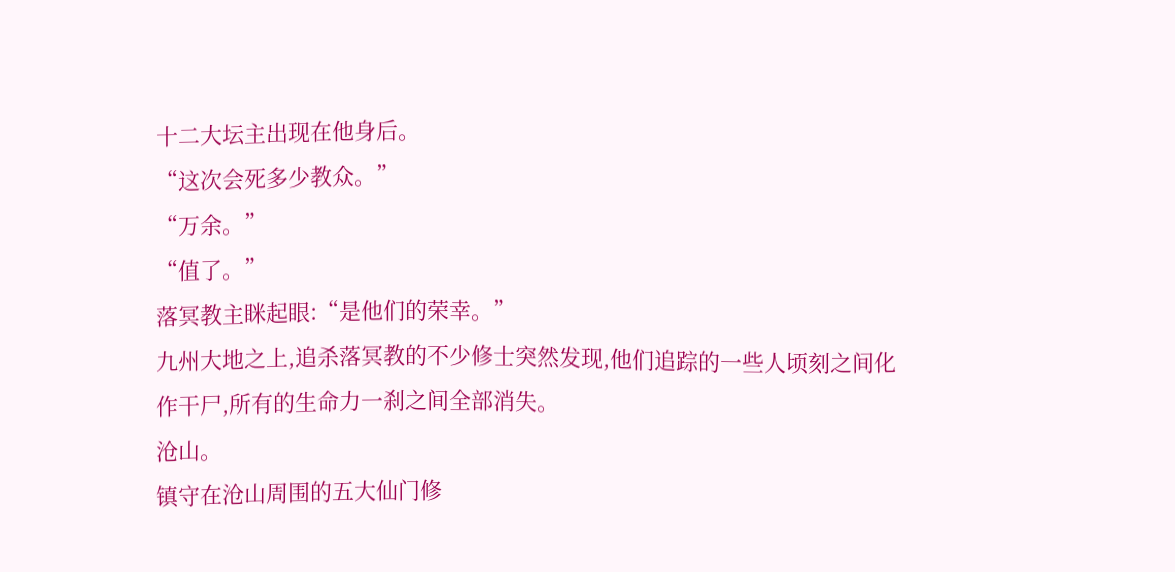十二大坛主出现在他身后。
“这次会死多少教众。”
“万余。”
“值了。”
落冥教主眯起眼:“是他们的荣幸。”
九州大地之上,追杀落冥教的不少修士突然发现,他们追踪的一些人顷刻之间化作干尸,所有的生命力一刹之间全部消失。
沧山。
镇守在沧山周围的五大仙门修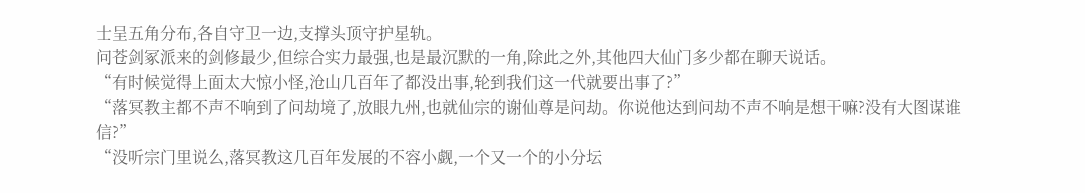士呈五角分布,各自守卫一边,支撑头顶守护星轨。
问苍剑冢派来的剑修最少,但综合实力最强,也是最沉默的一角,除此之外,其他四大仙门多少都在聊天说话。
“有时候觉得上面太大惊小怪,沧山几百年了都没出事,轮到我们这一代就要出事了?”
“落冥教主都不声不响到了问劫境了,放眼九州,也就仙宗的谢仙尊是问劫。你说他达到问劫不声不响是想干嘛?没有大图谋谁信?”
“没听宗门里说么,落冥教这几百年发展的不容小觑,一个又一个的小分坛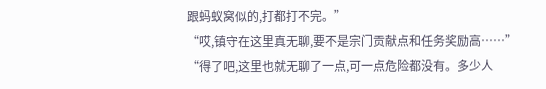跟蚂蚁窝似的,打都打不完。”
“哎,镇守在这里真无聊,要不是宗门贡献点和任务奖励高……”
“得了吧,这里也就无聊了一点,可一点危险都没有。多少人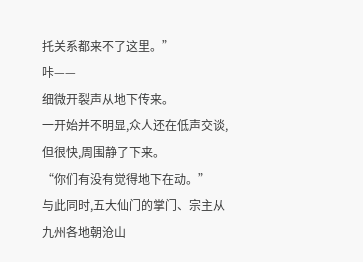托关系都来不了这里。”
咔——
细微开裂声从地下传来。
一开始并不明显,众人还在低声交谈,但很快,周围静了下来。
“你们有没有觉得地下在动。”
与此同时,五大仙门的掌门、宗主从九州各地朝沧山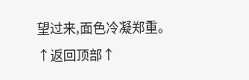望过来,面色冷凝郑重。
↑返回顶部↑